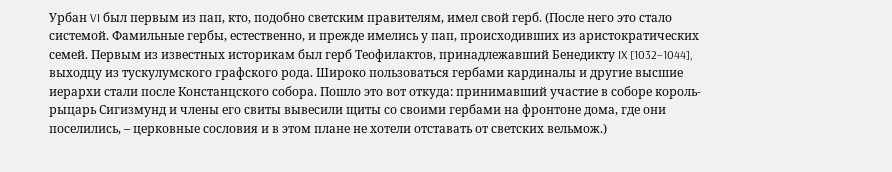Урбан VI был первым из пап, кто, подобно светским правителям, имел свой герб. (После него это стало системой. Фамильные гербы, естественно, и прежде имелись у пап, происходивших из аристократических семей. Первым из известных историкам был герб Теофилактов, принадлежавший Бенедикту IX [1032–1044], выходцу из тускулумского графского рода. Широко пользоваться гербами кардиналы и другие высшие иерархи стали после Констанцского собора. Пошло это вот откуда: принимавший участие в соборе король-рыцарь Сигизмунд и члены его свиты вывесили щиты со своими гербами на фронтоне дома, где они поселились, – церковные сословия и в этом плане не хотели отставать от светских вельмож.)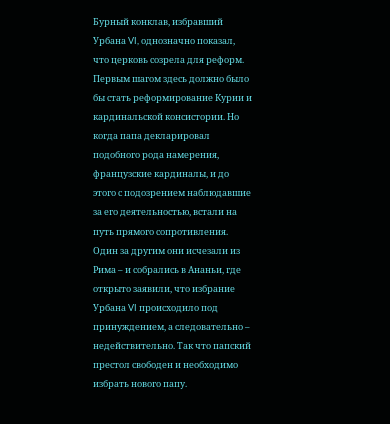Бурный конклав, избравший Урбана VI, однозначно показал, что церковь созрела для реформ. Первым шагом здесь должно было бы стать реформирование Курии и кардинальской консистории. Но когда папа декларировал подобного рода намерения, французские кардиналы, и до этого с подозрением наблюдавшие за его деятельностью, встали на путь прямого сопротивления. Один за другим они исчезали из Рима – и собрались в Ананьи, где открыто заявили, что избрание Урбана VI происходило под принуждением, а следовательно – недействительно. Так что папский престол свободен и необходимо избрать нового папу.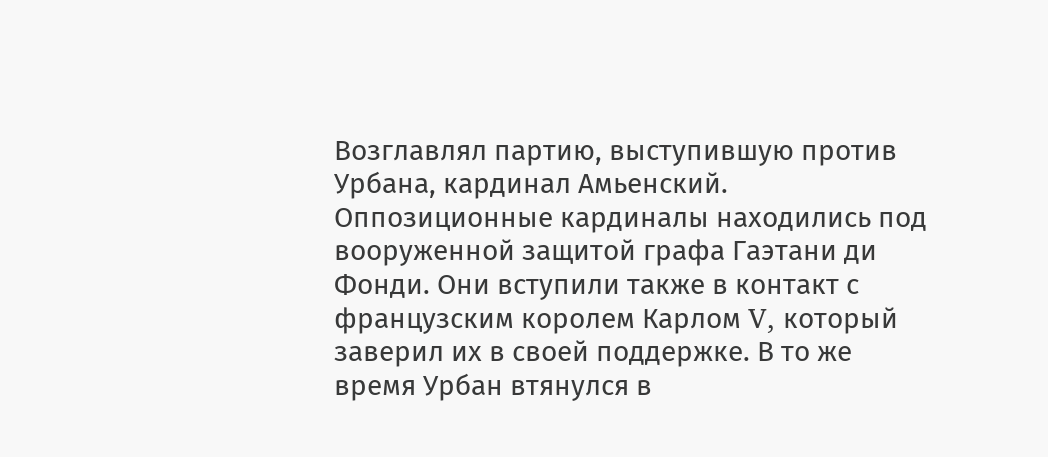Возглавлял партию, выступившую против Урбана, кардинал Амьенский. Оппозиционные кардиналы находились под вооруженной защитой графа Гаэтани ди Фонди. Они вступили также в контакт с французским королем Карлом V, который заверил их в своей поддержке. В то же время Урбан втянулся в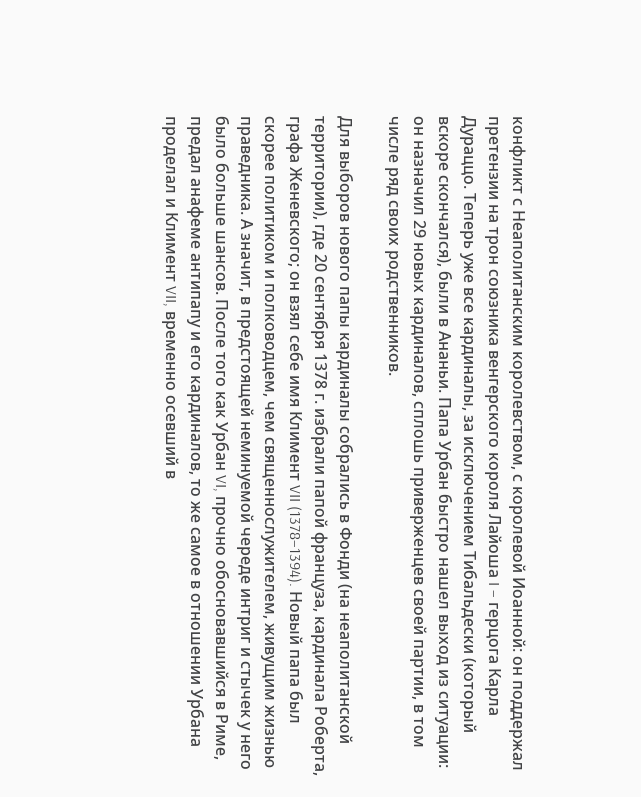конфликт с Неаполитанским королевством, с королевой Иоанной: он поддержал претензии на трон союзника венгерского короля Лайоша I – герцога Карла Дураццо. Теперь уже все кардиналы, за исключением Тибальдески (который вскоре скончался), были в Ананьи. Папа Урбан быстро нашел выход из ситуации: он назначил 29 новых кардиналов, сплошь приверженцев своей партии, в том числе ряд своих родственников.

Для выборов нового папы кардиналы собрались в Фонди (на неаполитанской территории), где 20 сентября 1378 г. избрали папой француза, кардинала Роберта, графа Женевского; он взял себе имя Климент VII (1378–1394). Новый папа был скорее политиком и полководцем, чем священнослужителем, живущим жизнью праведника. А значит, в предстоящей неминуемой череде интриг и стычек у него было больше шансов. После того как Урбан VI, прочно обосновавшийся в Риме, предал анафеме антипапу и его кардиналов, то же самое в отношении Урбана проделал и Климент VII, временно осевший в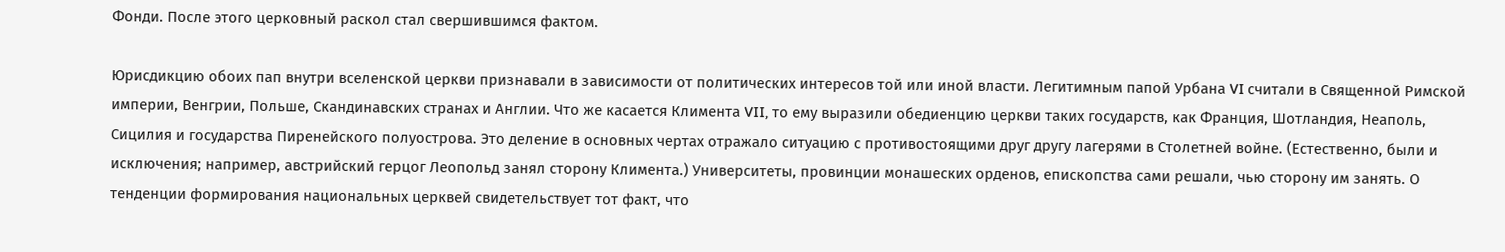Фонди. После этого церковный раскол стал свершившимся фактом.

Юрисдикцию обоих пап внутри вселенской церкви признавали в зависимости от политических интересов той или иной власти. Легитимным папой Урбана VI считали в Священной Римской империи, Венгрии, Польше, Скандинавских странах и Англии. Что же касается Климента VII, то ему выразили обедиенцию церкви таких государств, как Франция, Шотландия, Неаполь, Сицилия и государства Пиренейского полуострова. Это деление в основных чертах отражало ситуацию с противостоящими друг другу лагерями в Столетней войне. (Естественно, были и исключения; например, австрийский герцог Леопольд занял сторону Климента.) Университеты, провинции монашеских орденов, епископства сами решали, чью сторону им занять. О тенденции формирования национальных церквей свидетельствует тот факт, что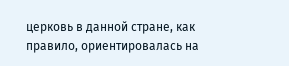церковь в данной стране, как правило, ориентировалась на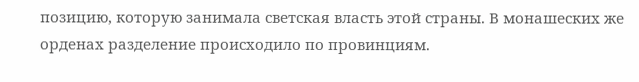позицию, которую занимала светская власть этой страны. В монашеских же орденах разделение происходило по провинциям.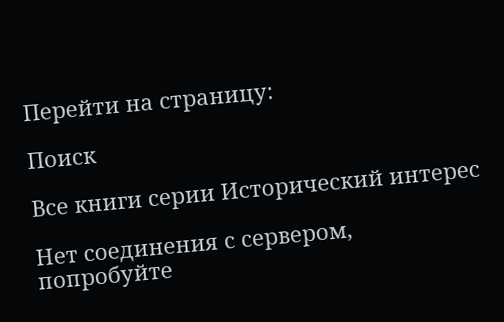Перейти на страницу:

Поиск

Все книги серии Исторический интерес

Нет соединения с сервером, попробуйте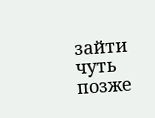зайти чуть позже